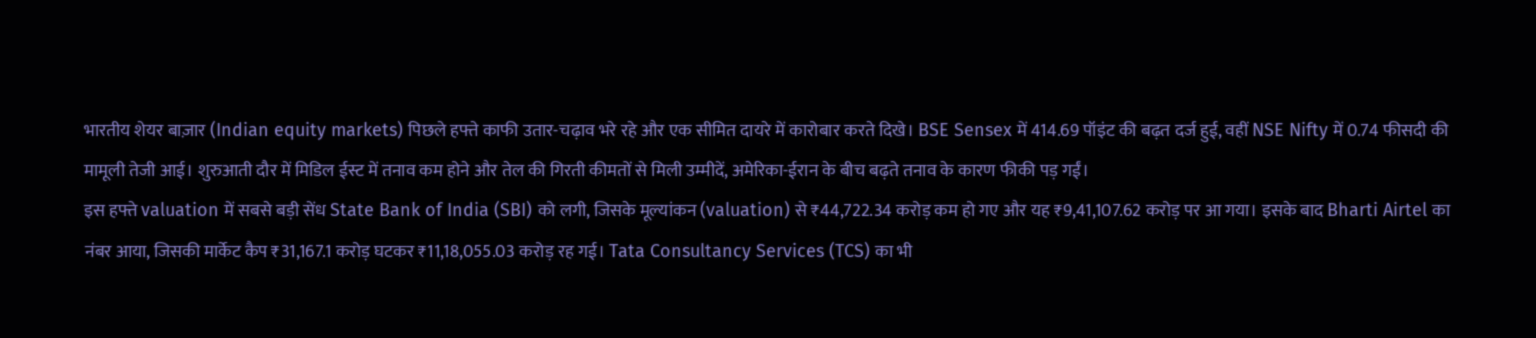भारतीय शेयर बाज़ार (Indian equity markets) पिछले हफ्ते काफी उतार-चढ़ाव भरे रहे और एक सीमित दायरे में कारोबार करते दिखे। BSE Sensex में 414.69 पॉइंट की बढ़त दर्ज हुई, वहीं NSE Nifty में 0.74 फीसदी की मामूली तेजी आई। शुरुआती दौर में मिडिल ईस्ट में तनाव कम होने और तेल की गिरती कीमतों से मिली उम्मीदें, अमेरिका-ईरान के बीच बढ़ते तनाव के कारण फीकी पड़ गईं।
इस हफ्ते valuation में सबसे बड़ी सेंध State Bank of India (SBI) को लगी, जिसके मूल्यांकन (valuation) से ₹44,722.34 करोड़ कम हो गए और यह ₹9,41,107.62 करोड़ पर आ गया। इसके बाद Bharti Airtel का नंबर आया, जिसकी मार्केट कैप ₹31,167.1 करोड़ घटकर ₹11,18,055.03 करोड़ रह गई। Tata Consultancy Services (TCS) का भी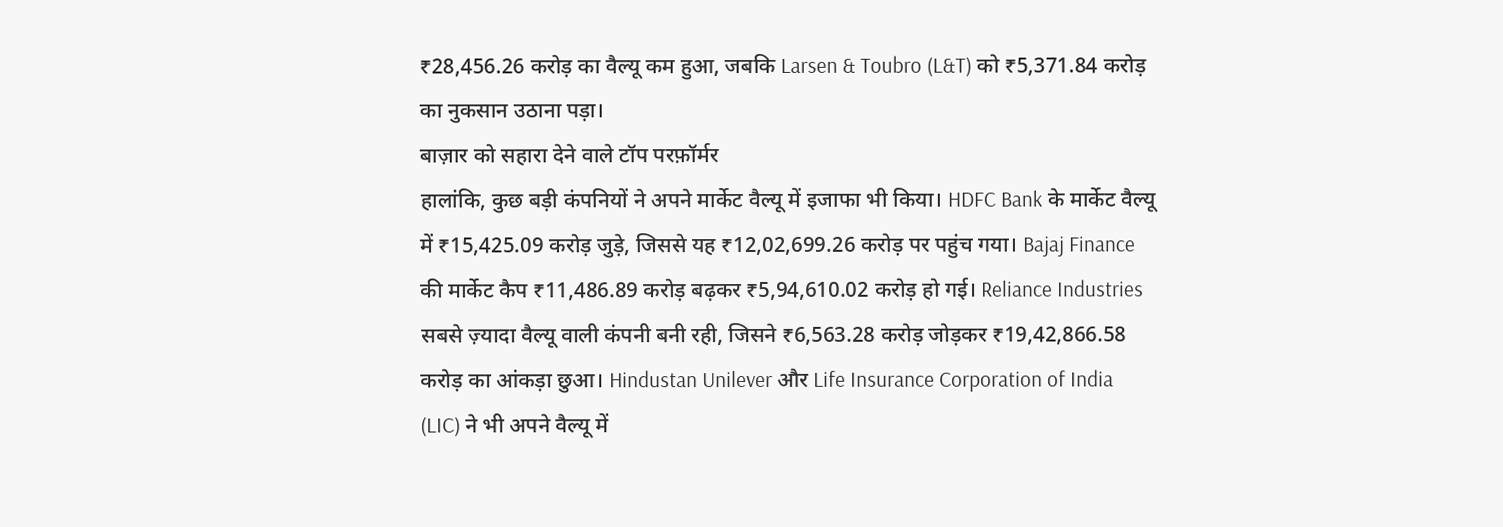₹28,456.26 करोड़ का वैल्यू कम हुआ, जबकि Larsen & Toubro (L&T) को ₹5,371.84 करोड़ का नुकसान उठाना पड़ा।
बाज़ार को सहारा देने वाले टॉप परफ़ॉर्मर
हालांकि, कुछ बड़ी कंपनियों ने अपने मार्केट वैल्यू में इजाफा भी किया। HDFC Bank के मार्केट वैल्यू में ₹15,425.09 करोड़ जुड़े, जिससे यह ₹12,02,699.26 करोड़ पर पहुंच गया। Bajaj Finance की मार्केट कैप ₹11,486.89 करोड़ बढ़कर ₹5,94,610.02 करोड़ हो गई। Reliance Industries सबसे ज़्यादा वैल्यू वाली कंपनी बनी रही, जिसने ₹6,563.28 करोड़ जोड़कर ₹19,42,866.58 करोड़ का आंकड़ा छुआ। Hindustan Unilever और Life Insurance Corporation of India (LIC) ने भी अपने वैल्यू में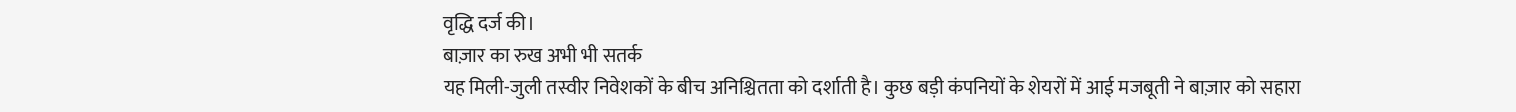वृद्धि दर्ज की।
बाज़ार का रुख अभी भी सतर्क
यह मिली-जुली तस्वीर निवेशकों के बीच अनिश्चितता को दर्शाती है। कुछ बड़ी कंपनियों के शेयरों में आई मजबूती ने बाज़ार को सहारा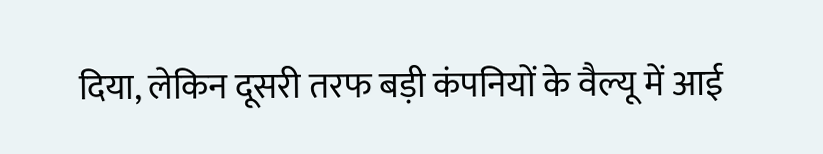दिया, लेकिन दूसरी तरफ बड़ी कंपनियों के वैल्यू में आई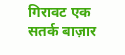गिरावट एक सतर्क बाज़ार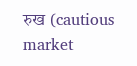रुख (cautious market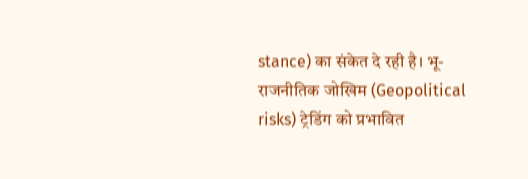stance) का संकेत दे रही है। भू-राजनीतिक जोखिम (Geopolitical risks) ट्रेडिंग को प्रभावित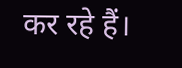कर रहे हैं।